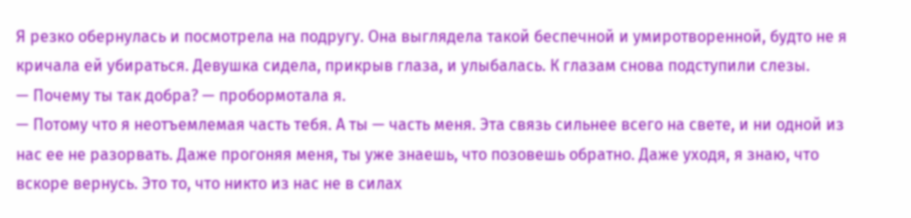Я резко обернулась и посмотрела на подругу. Она выглядела такой беспечной и умиротворенной, будто не я кричала ей убираться. Девушка сидела, прикрыв глаза, и улыбалась. К глазам снова подступили слезы.
— Почему ты так добра? — пробормотала я.
— Потому что я неотъемлемая часть тебя. А ты — часть меня. Эта связь сильнее всего на свете, и ни одной из нас ее не разорвать. Даже прогоняя меня, ты уже знаешь, что позовешь обратно. Даже уходя, я знаю, что вскоре вернусь. Это то, что никто из нас не в силах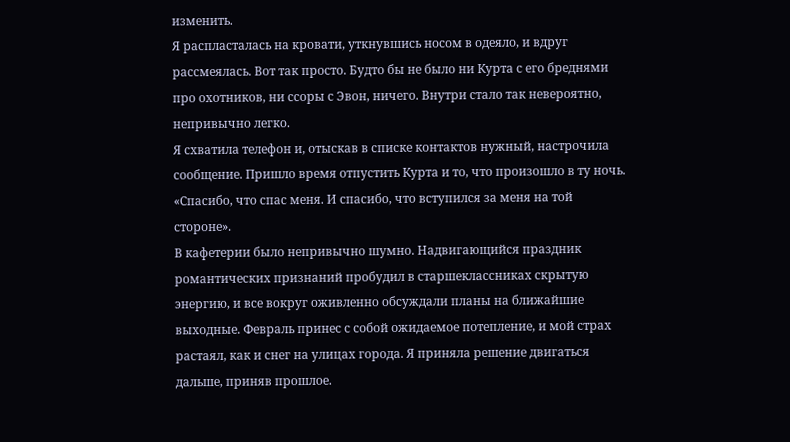изменить.
Я распласталась на кровати, уткнувшись носом в одеяло, и вдруг рассмеялась. Вот так просто. Будто бы не было ни Курта с его бреднями про охотников, ни ссоры с Эвон, ничего. Внутри стало так невероятно, непривычно легко.
Я схватила телефон и, отыскав в списке контактов нужный, настрочила сообщение. Пришло время отпустить Курта и то, что произошло в ту ночь.
«Спасибо, что спас меня. И спасибо, что вступился за меня на той стороне».
В кафетерии было непривычно шумно. Надвигающийся праздник романтических признаний пробудил в старшеклассниках скрытую энергию, и все вокруг оживленно обсуждали планы на ближайшие выходные. Февраль принес с собой ожидаемое потепление, и мой страх растаял, как и снег на улицах города. Я приняла решение двигаться дальше, приняв прошлое.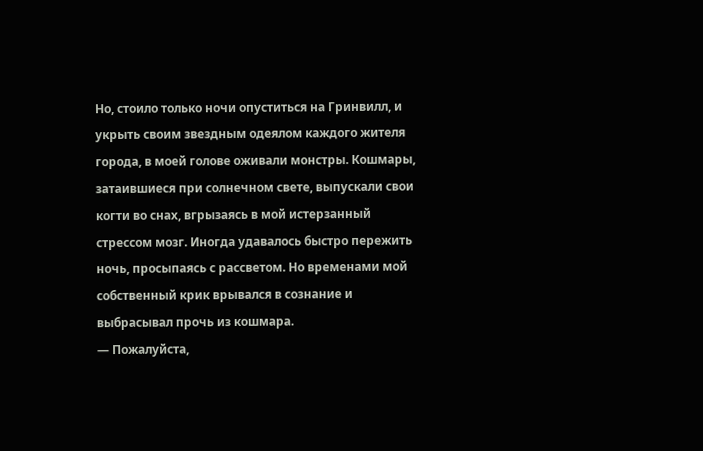Но, стоило только ночи опуститься на Гринвилл, и укрыть своим звездным одеялом каждого жителя города, в моей голове оживали монстры. Кошмары, затаившиеся при солнечном свете, выпускали свои когти во снах, вгрызаясь в мой истерзанный стрессом мозг. Иногда удавалось быстро пережить ночь, просыпаясь с рассветом. Но временами мой собственный крик врывался в сознание и выбрасывал прочь из кошмара.
— Пожалуйста,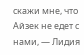скажи мне, что Айзек не едет с нами, — Лидия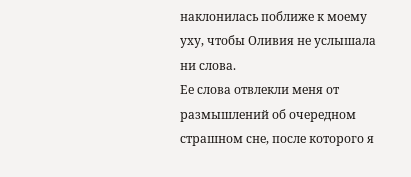наклонилась поближе к моему уху, чтобы Оливия не услышала ни слова.
Ее слова отвлекли меня от размышлений об очередном страшном сне, после которого я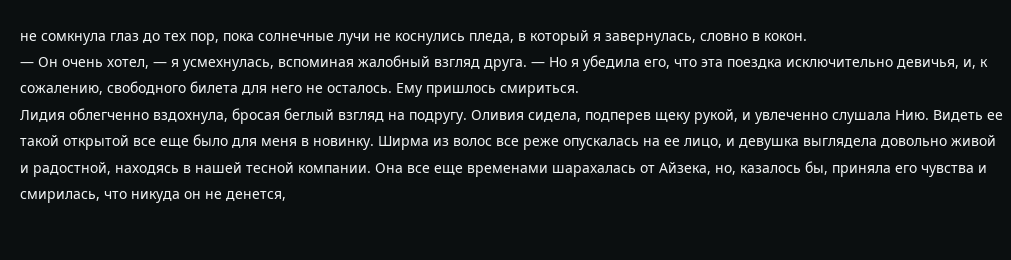не сомкнула глаз до тех пор, пока солнечные лучи не коснулись пледа, в который я завернулась, словно в кокон.
— Он очень хотел, — я усмехнулась, вспоминая жалобный взгляд друга. — Но я убедила его, что эта поездка исключительно девичья, и, к сожалению, свободного билета для него не осталось. Ему пришлось смириться.
Лидия облегченно вздохнула, бросая беглый взгляд на подругу. Оливия сидела, подперев щеку рукой, и увлеченно слушала Нию. Видеть ее такой открытой все еще было для меня в новинку. Ширма из волос все реже опускалась на ее лицо, и девушка выглядела довольно живой и радостной, находясь в нашей тесной компании. Она все еще временами шарахалась от Айзека, но, казалось бы, приняла его чувства и смирилась, что никуда он не денется,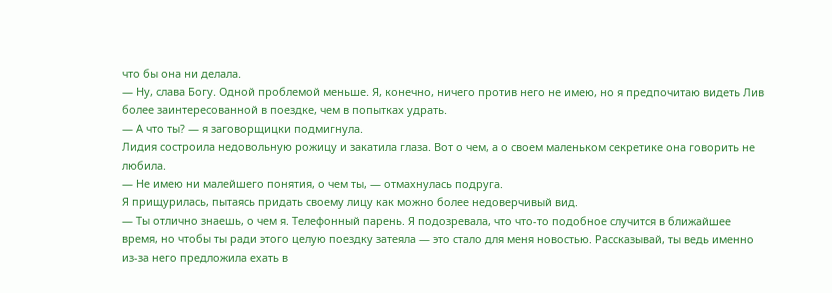что бы она ни делала.
— Ну, слава Богу. Одной проблемой меньше. Я, конечно, ничего против него не имею, но я предпочитаю видеть Лив более заинтересованной в поездке, чем в попытках удрать.
— А что ты? — я заговорщицки подмигнула.
Лидия состроила недовольную рожицу и закатила глаза. Вот о чем, а о своем маленьком секретике она говорить не любила.
— Не имею ни малейшего понятия, о чем ты, — отмахнулась подруга.
Я прищурилась, пытаясь придать своему лицу как можно более недоверчивый вид.
— Ты отлично знаешь, о чем я. Телефонный парень. Я подозревала, что что-то подобное случится в ближайшее время, но чтобы ты ради этого целую поездку затеяла — это стало для меня новостью. Рассказывай, ты ведь именно из-за него предложила ехать в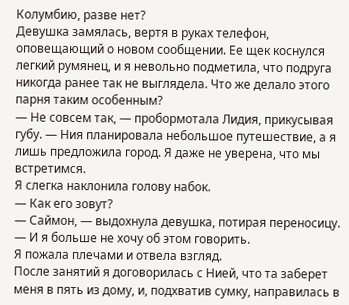Колумбию, разве нет?
Девушка замялась, вертя в руках телефон, оповещающий о новом сообщении. Ее щек коснулся легкий румянец, и я невольно подметила, что подруга никогда ранее так не выглядела. Что же делало этого парня таким особенным?
— Не совсем так, — пробормотала Лидия, прикусывая губу. — Ния планировала небольшое путешествие, а я лишь предложила город. Я даже не уверена, что мы встретимся.
Я слегка наклонила голову набок.
— Как его зовут?
— Саймон, — выдохнула девушка, потирая переносицу. — И я больше не хочу об этом говорить.
Я пожала плечами и отвела взгляд.
После занятий я договорилась с Нией, что та заберет меня в пять из дому, и, подхватив сумку, направилась в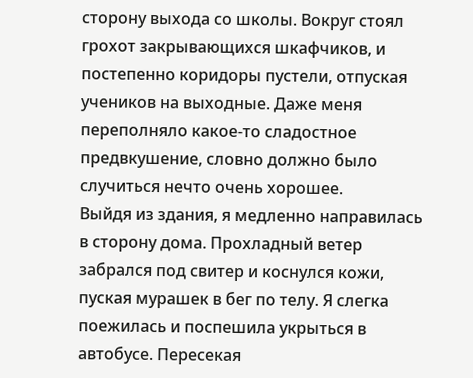сторону выхода со школы. Вокруг стоял грохот закрывающихся шкафчиков, и постепенно коридоры пустели, отпуская учеников на выходные. Даже меня переполняло какое-то сладостное предвкушение, словно должно было случиться нечто очень хорошее.
Выйдя из здания, я медленно направилась в сторону дома. Прохладный ветер забрался под свитер и коснулся кожи, пуская мурашек в бег по телу. Я слегка поежилась и поспешила укрыться в автобусе. Пересекая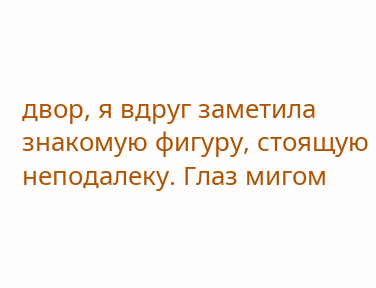двор, я вдруг заметила знакомую фигуру, стоящую неподалеку. Глаз мигом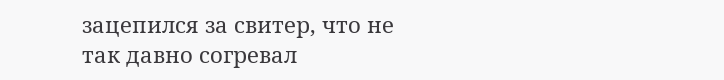зацепился за свитер, что не так давно согревал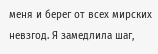меня и берег от всех мирских невзгод. Я замедлила шаг,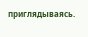приглядываясь.